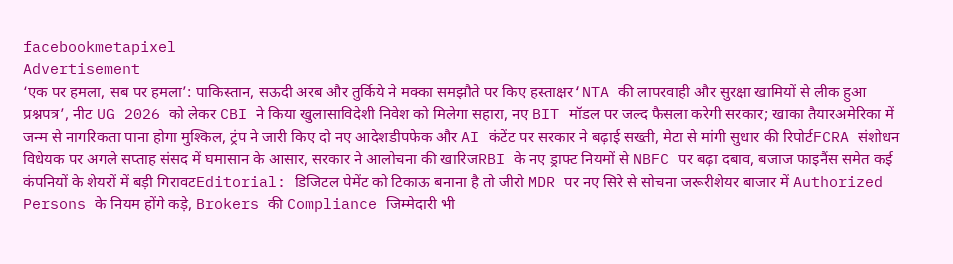facebookmetapixel
Advertisement
‘एक पर हमला, सब पर हमला’: पाकिस्तान, सऊदी अरब और तुर्किये ने मक्का समझौते पर किए हस्ताक्षर‘NTA की लापरवाही और सुरक्षा खामियों से लीक हुआ प्रश्नपत्र’, नीट UG 2026 को लेकर CBI ने किया खुलासाविदेशी निवेश को मिलेगा सहारा, नए BIT मॉडल पर जल्द फैसला करेगी सरकार; खाका तैयारअमेरिका में जन्म से नागरिकता पाना होगा मुश्किल, ट्रंप ने जारी किए दो नए आदेशडीपफेक और AI कंटेंट पर सरकार ने बढ़ाई सख्ती, मेटा से मांगी सुधार की रिपोर्टFCRA संशोधन विधेयक पर अगले सप्ताह संसद में घमासान के आसार, सरकार ने आलोचना की खारिजRBI के नए ड्राफ्ट नियमों से NBFC पर बढ़ा दबाव, बजाज फाइनैंस समेत कई कंपनियों के शेयरों में बड़ी गिरावटEditorial: डिजिटल पेमेंट को टिकाऊ बनाना है तो जीरो MDR पर नए सिरे से सोचना जरूरीशेयर बाजार में Authorized Persons के नियम होंगे कड़े, Brokers की Compliance जिम्मेदारी भी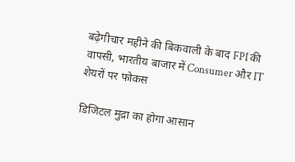बढ़ेगीचार महीने की बिकवाली के बाद FPI की वापसी, भारतीय बाजार में Consumer और IT शेयरों पर फोकस

डिजिटल मुद्रा का होगा आसान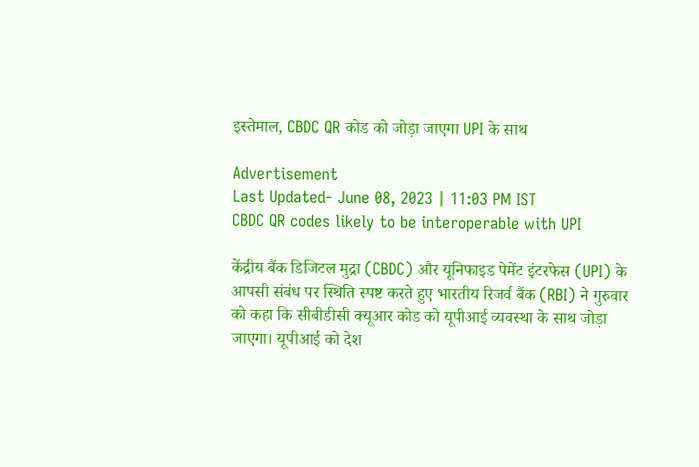इस्तेमाल, CBDC QR कोड को जोड़ा जाएगा UPI के साथ

Advertisement
Last Updated- June 08, 2023 | 11:03 PM IST
CBDC QR codes likely to be interoperable with UPI

केंद्रीय बैंक डिजिटल मुद्रा (CBDC) और यूनिफाइड पेमेंट इंटरफेस (UPI) के आपसी संबंध पर स्थिति स्पष्ट करते हुए भारतीय रिजर्व बैंक (RBI) ने गुरुवार को कहा कि सीबीडीसी क्यूआर कोड को यूपीआई व्यवस्था के साथ जोड़ा जाएगा। यूपीआई को देश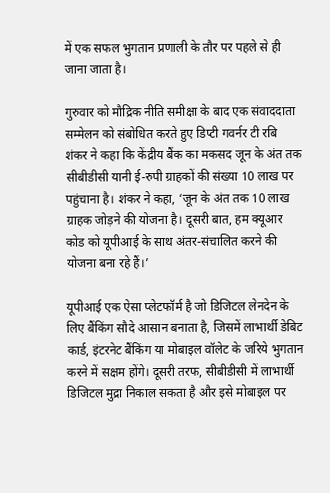में एक सफल भुगतान प्रणाली के तौर पर पहले से ही जाना जाता है।

गुरुवार को मौद्रिक नीति समीक्षा के बाद एक संवाददाता सम्मेलन को संबोधित करते हुए डिप्टी गवर्नर टी रबि शंकर ने कहा कि केंद्रीय बैंक का मकसद जून के अंत तक सीबीडीसी यानी ई-रुपी ग्राहकों की संख्या 10 लाख पर पहुंचाना है। शंकर ने कहा, ‘जून के अंत तक 10 लाख ग्राहक जोड़ने की योजना है। दूसरी बात, हम क्यूआर कोड को यूपीआई के साथ अंतर-संचालित करने की योजना बना रहे हैं।’

यूपीआई एक ऐसा प्लेटफॉर्म है जो डिजिटल लेनदेन के लिए बैंकिंग सौदे आसान बनाता है, जिसमें लाभार्थी डेबिट कार्ड, इंटरनेट बैंकिंग या मोबाइल वॉलेट के जरिये भुगतान करने में सक्षम होंगे। दूसरी तरफ, सीबीडीसी में लाभार्थी डिजिटल मुद्रा निकाल सकता है और इसे मोबाइल पर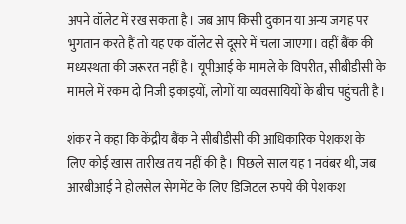अपने वॉलेट में रख सकता है। जब आप किसी दुकान या अन्य जगह पर भुगतान करते हैं तो यह एक वॉलेट से दूसरे में चला जाएगा। वहीं बैंक की मध्यस्थता की जरूरत नहीं है। यूपीआई के मामले के विपरीत, सीबीडीसी के मामले में रकम दो निजी इकाइयों, लोगों या व्यवसायियों के बीच पहुंचती है।

शंकर ने कहा कि केंद्रीय बैंक ने सीबीडीसी की आधिकारिक पेशकश के लिए कोई खास तारीख तय नहीं की है। पिछले साल यह 1 नवंबर थी, जब आरबीआई ने होलसेल सेगमेंट के लिए डिजिटल रुपये की पेशकश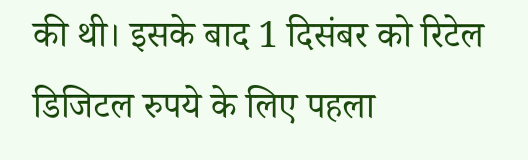की थी। इसके बाद 1 दिसंबर को रिटेल डिजिटल रुपये के लिए पहला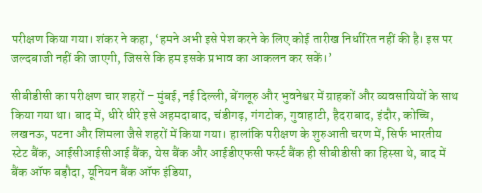परीक्षण किया गया। शंकर ने कहा, ‘हमने अभी इसे पेश करने के लिए कोई तारीख निर्धारित नहीं की है। इस पर जल्दबाजी नहीं की जाएगी, जिससे कि हम इसके प्रभाव का आकलन कर सकें।’

सीबीडीसी का परीक्षण चार शहरों – मुंबई, नई दिल्ली, बेंगलूरु और भुवनेश्वर में ग्राहकों और व्यवसायियों के साथ किया गया था। बाद में, धीरे धीरे इसे अहमदाबाद, चंडीगढ़, गंगटोक, गुवाहाटी, हैदराबाद, इंदौर, कोच्चि, लखनऊ, पटना और शिमला जैसे शहरों में किया गया। हालांकि परीक्षण के शुरुआती चरण में, सिर्फ भारतीय स्टेट बैंक, आईसीआईसीआई बैंक, येस बैंक और आईडीएफसी फर्स्ट बैंक ही सीबीडीसी का हिस्सा थे, बाद में बैंक ऑफ बड़ौदा, यूनियन बैंक ऑफ इंडिया,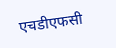एचडीएफसी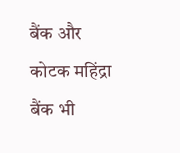बैंक और कोटक महिंद्रा बैंक भी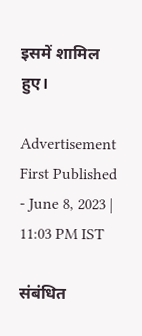इसमें शामिल हुए।

Advertisement
First Published - June 8, 2023 | 11:03 PM IST

संबंधित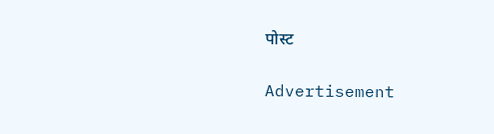पोस्ट

Advertisement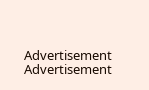Advertisement
Advertisement